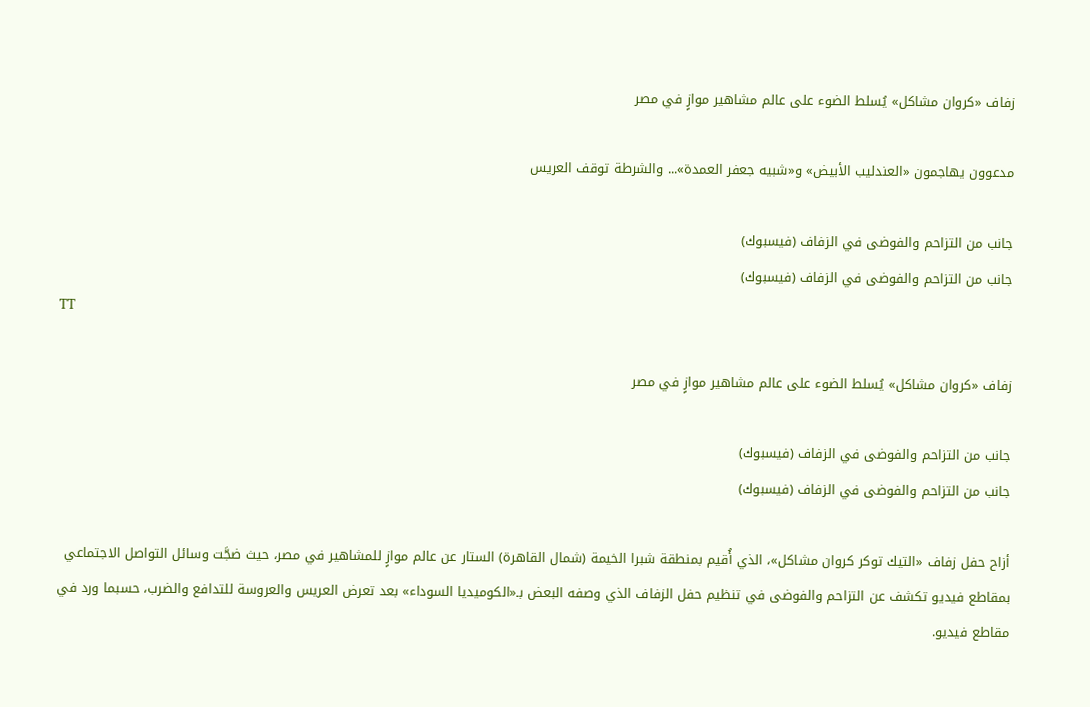زفاف «كروان مشاكل» يُسلط الضوء على عالم مشاهير موازٍ في مصر

مدعوون يهاجمون «العندليب الأبيض» و«شبيه جعفر العمدة»... والشرطة توقف العريس

جانب من التزاحم والفوضى في الزفاف (فيسبوك)
جانب من التزاحم والفوضى في الزفاف (فيسبوك)
TT

زفاف «كروان مشاكل» يُسلط الضوء على عالم مشاهير موازٍ في مصر

جانب من التزاحم والفوضى في الزفاف (فيسبوك)
جانب من التزاحم والفوضى في الزفاف (فيسبوك)

أزاح حفل زفاف «التيك توكر كروان مشاكل»، الذي أُقيم بمنطقة شبرا الخيمة (شمال القاهرة) الستار عن عالم موازٍ للمشاهير في مصر، حيث ضجَّت وسائل التواصل الاجتماعي بمقاطع فيديو تكشف عن التزاحم والفوضى في تنظيم حفل الزفاف الذي وصفه البعض بـ«الكوميديا السوداء» بعد تعرض العريس والعروسة للتدافع والضرب، حسبما ورد في مقاطع فيديو.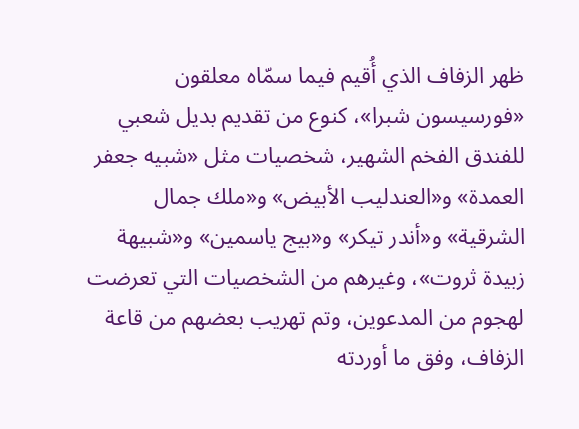ظهر الزفاف الذي أُقيم فيما سمّاه معلقون «فورسيسون شبرا»، كنوع من تقديم بديل شعبي للفندق الفخم الشهير، شخصيات مثل «شبيه جعفر العمدة» و«العندليب الأبيض» و«ملك جمال الشرقية» و«أندر تيكر» و«بيج ياسمين» و«شبيهة زبيدة ثروت»، وغيرهم من الشخصيات التي تعرضت لهجوم من المدعوين، وتم تهريب بعضهم من قاعة الزفاف، وفق ما أوردته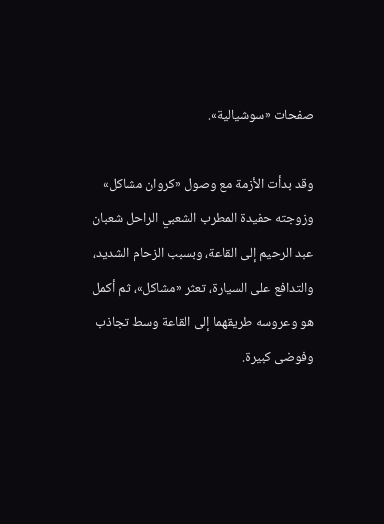صفحات «سوشيالية».

وقد بدأت الأزمة مع وصول «كروان مشاكل» وزوجته حفيدة المطرب الشعبي الراحل شعبان عبد الرحيم إلى القاعة، وبسبب الزحام الشديد، والتدافع على السيارة، تعثر «مشاكل»، ثم أكمل هو وعروسه طريقهما إلى القاعة وسط تجاذب وفوضى كبيرة.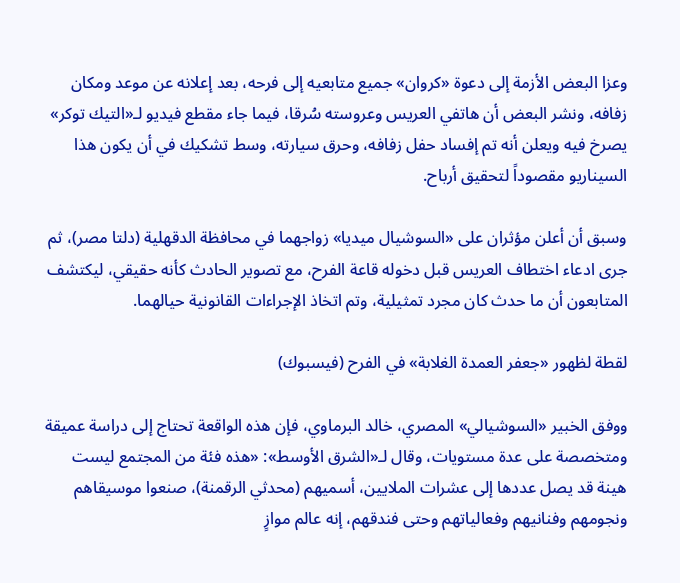وعزا البعض الأزمة إلى دعوة «كروان» جميع متابعيه إلى فرحه، بعد إعلانه عن موعد ومكان زفافه، ونشر البعض أن هاتفي العريس وعروسته سُرقا، فيما جاء مقطع فيديو لـ«التيك توكر» يصرخ فيه ويعلن أنه تم إفساد حفل زفافه، وحرق سيارته، وسط تشكيك في أن يكون هذا السيناريو مقصوداً لتحقيق أرباح.

وسبق أن أعلن مؤثران على «السوشيال ميديا» زواجهما في محافظة الدقهلية (دلتا مصر)، ثم جرى ادعاء اختطاف العريس قبل دخوله قاعة الفرح، مع تصوير الحادث كأنه حقيقي، ليكتشف المتابعون أن ما حدث كان مجرد تمثيلية، وتم اتخاذ الإجراءات القانونية حيالهما.

لقطة لظهور «جعفر العمدة الغلابة» في الفرح (فيسبوك)

ووفق الخبير «السوشيالي» المصري، خالد البرماوي، فإن هذه الواقعة تحتاج إلى دراسة عميقة ومتخصصة على عدة مستويات، وقال لـ«الشرق الأوسط»: «هذه فئة من المجتمع ليست هينة قد يصل عددها إلى عشرات الملايين، أسميهم (محدثي الرقمنة)، صنعوا موسيقاهم ونجومهم وفنانيهم وفعالياتهم وحتى فندقهم، إنه عالم موازٍ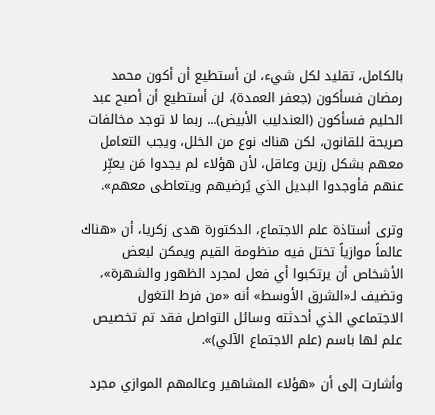بالكامل، تقليد لكل شيء، لن أستطيع أن أكون محمد رمضان فسأكون (جعفر العمدة)، لن أستطيع أن أصبح عبد الحليم فسأكون (العندليب الأبيض)... ربما لا توجد مخالفات صريحة للقانون، لكن هناك نوع من الخلل، ويجب التعامل معهم بشكل رزين وعاقل، لأن هؤلاء لم يجدوا مَن يعبِّر عنهم فأوجدوا البديل الذي يُرضيهم ويتعاطى معهم».

وترى أستاذة علم الاجتماع، الدكتورة هدى زكريا، أن «هناك عالماً موازياً تختل فيه منظومة القيم ويمكن لبعض الأشخاص أن يرتكبوا أي فعل لمجرد الظهور والشهرة»، وتضيف لـ«الشرق الأوسط» أنه «من فرط التغول الاجتماعي الذي أحدثته وسائل التواصل فقد تم تخصيص علم لها باسم (علم الاجتماع الآلي)».

وأشارت إلى أن «هؤلاء المشاهير وعالمهم الموازي مجرد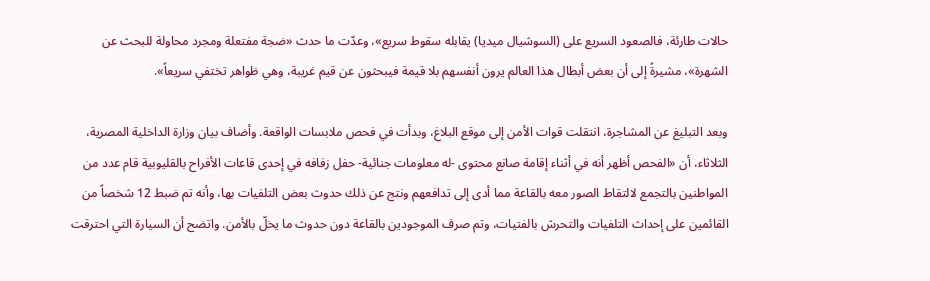حالات طارئة، فالصعود السريع على (السوشيال ميديا) يقابله سقوط سريع»، وعدّت ما حدث «ضجة مفتعلة ومجرد محاولة للبحث عن الشهرة»، مشيرةً إلى أن بعض أبطال هذا العالم يرون أنفسهم بلا قيمة فيبحثون عن قيم غريبة، وهي ظواهر تختفي سريعاً».

وبعد التبليغ عن المشاجرة، انتقلت قوات الأمن إلى موقع البلاغ، وبدأت في فحص ملابسات الواقعة. وأضاف بيان وزارة الداخلية المصرية، الثلاثاء، أن «الفحص أظهر أنه في أثناء إقامة صانع محتوى -له معلومات جنائية- حفل زفافه في إحدى قاعات الأفراح بالقليوبية قام عدد من المواطنين بالتجمع لالتقاط الصور معه بالقاعة مما أدى إلى تدافعهم ونتج عن ذلك حدوث بعض التلفيات بها، وأنه تم ضبط 12 شخصاً من القائمين على إحداث التلفيات والتحرش بالفتيات، وتم صرف الموجودين بالقاعة دون حدوث ما يخلّ بالأمن. واتضح أن السيارة التي احترقت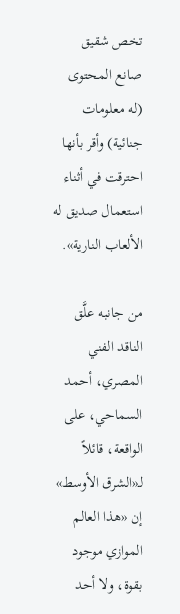تخص شقيق صانع المحتوى (له معلومات جنائية) وأقر بأنها احترقت في أثناء استعمال صديق له الألعاب النارية».

من جانبه علَّق الناقد الفني المصري، أحمد السماحي، على الواقعة، قائلاً لـ«الشرق الأوسط» إن «هذا العالم الموازي موجود بقوة، ولا أحد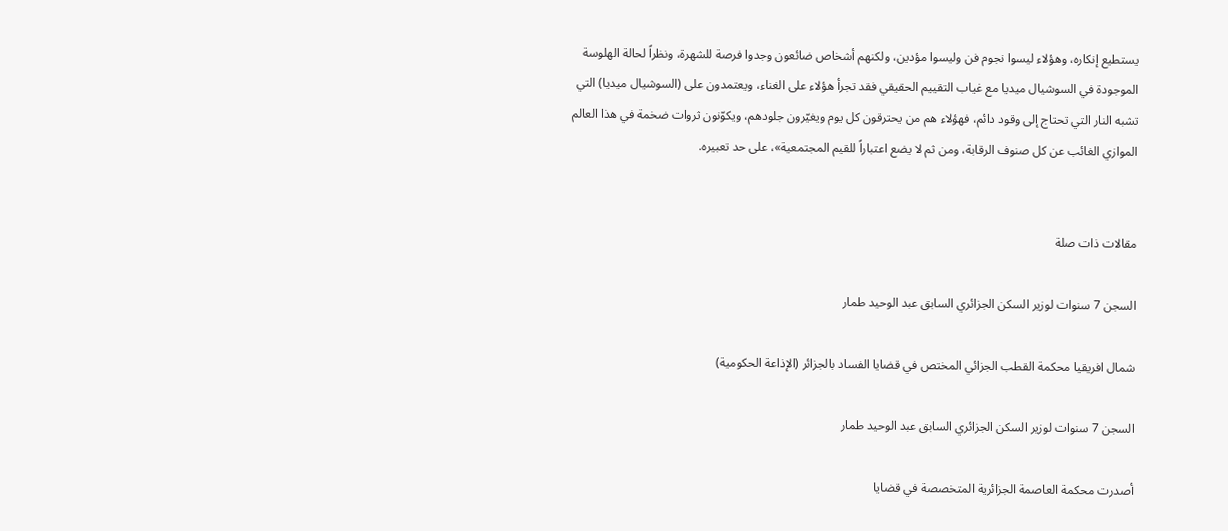يستطيع إنكاره، وهؤلاء ليسوا نجوم فن وليسوا مؤدين، ولكنهم أشخاص ضائعون وجدوا فرصة للشهرة، ونظراً لحالة الهلوسة الموجودة في السوشيال ميديا مع غياب التقييم الحقيقي فقد تجرأ هؤلاء على الغناء، ويعتمدون على (السوشيال ميديا) التي تشبه النار التي تحتاج إلى وقود دائم، فهؤلاء هم من يحترقون كل يوم ويغيّرون جلودهم، ويكوّنون ثروات ضخمة في هذا العالم الموازي الغائب عن كل صنوف الرقابة، ومن ثم لا يضع اعتباراً للقيم المجتمعية»، على حد تعبيره.


مقالات ذات صلة

السجن 7 سنوات لوزير السكن الجزائري السابق عبد الوحيد طمار

شمال افريقيا محكمة القطب الجزائي المختص في قضايا الفساد بالجزائر (الإذاعة الحكومية)

السجن 7 سنوات لوزير السكن الجزائري السابق عبد الوحيد طمار

أصدرت محكمة العاصمة الجزائرية المتخصصة في قضايا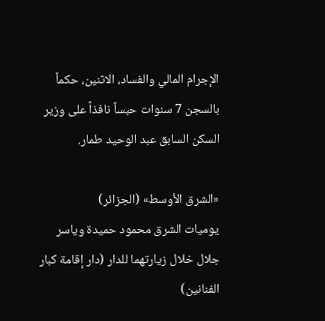الإجرام المالي والفساد، الاثنين، حكماً بالسجن 7 سنوات حبساً نافذاً على وزير السكن السابق عبد الوحيد طمار.

«الشرق الأوسط» (الجزائر)
يوميات الشرق محمود حميدة وياسر جلال خلال زيارتهما للدار (دار إقامة كبار الفنانين)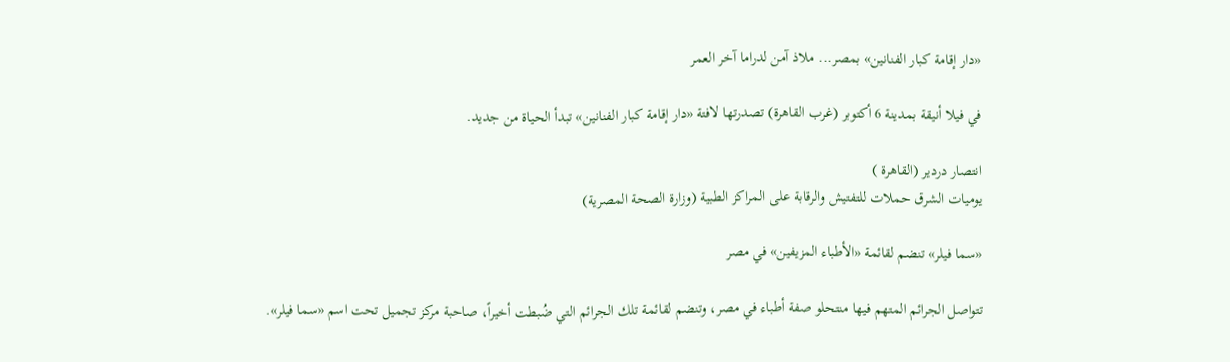«دار إقامة كبار الفنانين» بمصر... ملاذ آمن لدراما آخر العمر

في فيلا أنيقة بمدينة 6 أكتوبر (غرب القاهرة) تصدرتها لافتة «دار إقامة كبار الفنانين» تبدأ الحياة من جديد.

انتصار دردير (القاهرة )
يوميات الشرق حملات للتفتيش والرقابة على المراكز الطبية (وزارة الصحة المصرية)

«سما فيلر» تنضم لقائمة «الأطباء المزيفين» في مصر

تتواصل الجرائم المتهم فيها منتحلو صفة أطباء في مصر، وتنضم لقائمة تلك الجرائم التي ضُبطت أخيراً، صاحبة مركز تجميل تحت اسم «سما فيلر».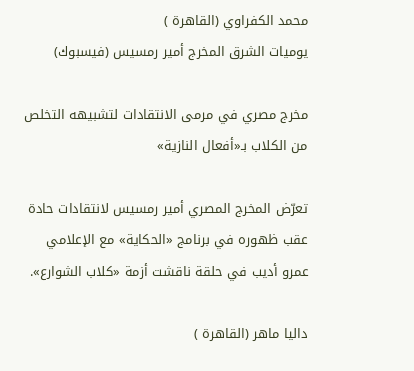محمد الكفراوي (القاهرة )
يوميات الشرق المخرج أمير رمسيس (فيسبوك)

مخرج مصري في مرمى الانتقادات لتشبيهه التخلص من الكلاب بـ«أفعال النازية»

تعرّض المخرج المصري أمير رمسيس لانتقادات حادة عقب ظهوره في برنامج «الحكاية» مع الإعلامي عمرو أديب في حلقة ناقشت أزمة «كلاب الشوارع».

داليا ماهر (القاهرة )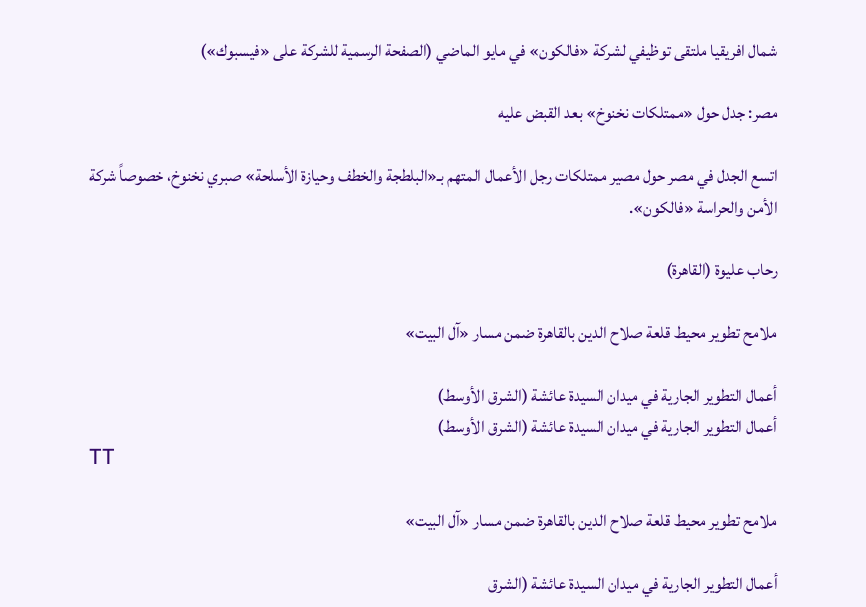شمال افريقيا ملتقى توظيفي لشركة «فالكون» في مايو الماضي (الصفحة الرسمية للشركة على «فيسبوك»)

مصر: جدل حول «ممتلكات نخنوخ» بعد القبض عليه

اتسع الجدل في مصر حول مصير ممتلكات رجل الأعمال المتهم بـ«البلطجة والخطف وحيازة الأسلحة» صبري نخنوخ، خصوصاً شركة الأمن والحراسة «فالكون».

رحاب عليوة (القاهرة)

ملامح تطوير محيط قلعة صلاح الدين بالقاهرة ضمن مسار «آل البيت»

أعمال التطوير الجارية في ميدان السيدة عائشة (الشرق الأوسط)
أعمال التطوير الجارية في ميدان السيدة عائشة (الشرق الأوسط)
TT

ملامح تطوير محيط قلعة صلاح الدين بالقاهرة ضمن مسار «آل البيت»

أعمال التطوير الجارية في ميدان السيدة عائشة (الشرق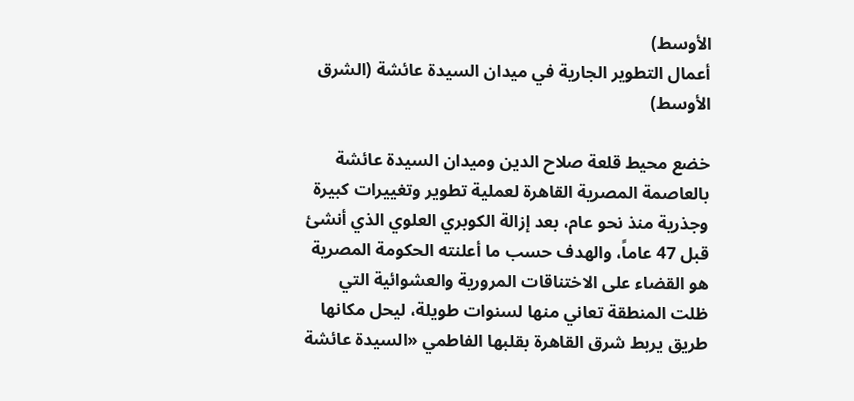الأوسط)
أعمال التطوير الجارية في ميدان السيدة عائشة (الشرق الأوسط)

خضع محيط قلعة صلاح الدين وميدان السيدة عائشة بالعاصمة المصرية القاهرة لعملية تطوير وتغييرات كبيرة وجذرية منذ نحو عام، بعد إزالة الكوبري العلوي الذي أنشئ قبل 47 عاماً، والهدف حسب ما أعلنته الحكومة المصرية هو القضاء على الاختناقات المرورية والعشوائية التي ظلت المنطقة تعاني منها لسنوات طويلة، ليحل مكانها طريق يربط شرق القاهرة بقلبها الفاطمي «السيدة عائشة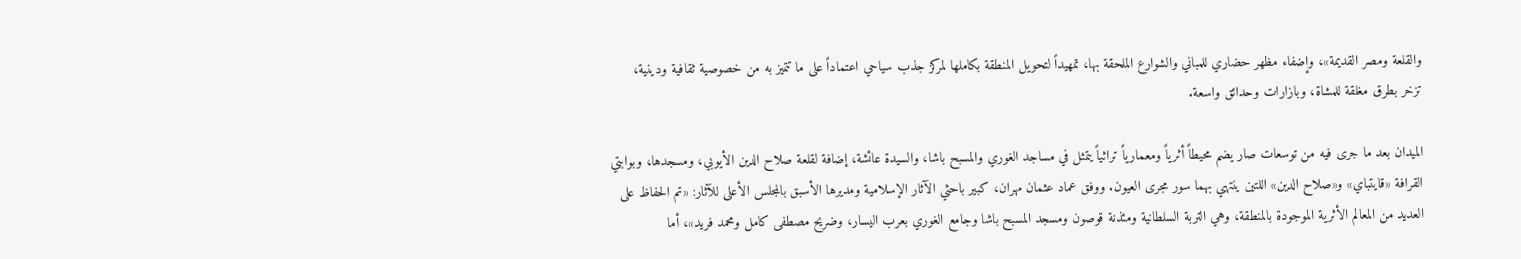والقلعة ومصر القديمة»، وإضفاء مظهر حضاري للمباني والشوارع الملحقة بها، تمهيداً لتحويل المنطقة بكاملها لمركز جذب سياحي اعتماداً على ما تتميز به من خصوصية ثقافية ودينية، تزخر بطرق مغلقة للمشاة، وبازارات وحدائق واسعة.

الميدان بعد ما جرى فيه من توسعات صار يضم محيطاً أثرياً ومعمارياً تراثياً يتمثل في مساجد الغوري والمسبح باشا، والسيدة عائشة، إضافة لقلعة صلاح الدين الأيوبي، ومسجدها، وبوابتي القرافة «قايتباي» و«صلاح الدين» اللتين ينتهي بهما سور مجرى العيون. ووفق عماد عثمان مهران، كبير باحثي الآثار الإسلامية ومديرها الأسبق بالمجلس الأعلى للآثار: «تم الحفاظ على العديد من المعالم الأثرية الموجودة بالمنطقة، وهي التربة السلطانية ومئذنة قوصون ومسجد المسبح باشا وجامع الغوري بعرب اليسار، وضريح مصطفى كامل ومحمد فريد»، أما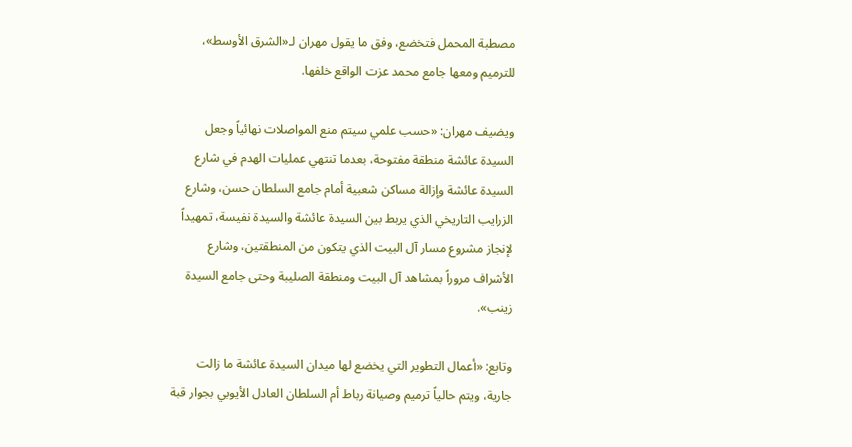مصطبة المحمل فتخضع، وفق ما يقول مهران لـ«الشرق الأوسط»، للترميم ومعها جامع محمد عزت الواقع خلفها.

ويضيف مهران: «حسب علمي سيتم منع المواصلات نهائياً وجعل السيدة عائشة منطقة مفتوحة، بعدما تنتهي عمليات الهدم في شارع السيدة عائشة وإزالة مساكن شعبية أمام جامع السلطان حسن، وشارع الزرايب التاريخي الذي يربط بين السيدة عائشة والسيدة نفيسة، تمهيداً لإنجاز مشروع مسار آل البيت الذي يتكون من المنطقتين، وشارع الأشراف مروراً بمشاهد آل البيت ومنطقة الصليبة وحتى جامع السيدة زينب».

وتابع: «أعمال التطوير التي يخضع لها ميدان السيدة عائشة ما زالت جارية، ويتم حالياً ترميم وصيانة رباط أم السلطان العادل الأيوبي بجوار قبة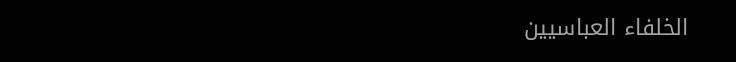الخلفاء العباسيين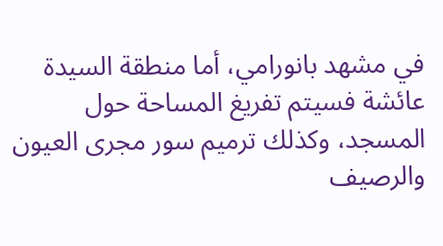في مشهد بانورامي، أما منطقة السيدة عائشة فسيتم تفريغ المساحة حول المسجد، وكذلك ترميم سور مجرى العيون والرصيف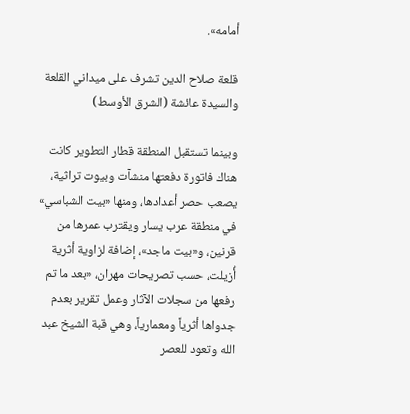أمامه».

قلعة صلاح الدين تشرف على ميداني القلعة والسيدة عائشة (الشرق الأوسط)

وبينما تستقبل المنطقة قطار التطوير كانت هناك فاتورة دفعتها منشآت وبيوت تراثية، يصعب حصر أعدادها، ومنها «بيت الشباسي» في منطقة عرب يسار ويقترب عمرها من قرنين، و«بيت ماجد»، إضافة لزاوية أثرية أُزيلت، حسب تصريحات مهران، «بعد ما تم رفعها من سجلات الآثار وعمل تقرير بعدم جدواها أثرياً ومعمارياً، وهي قبة الشيخ عبد الله وتعود للعصر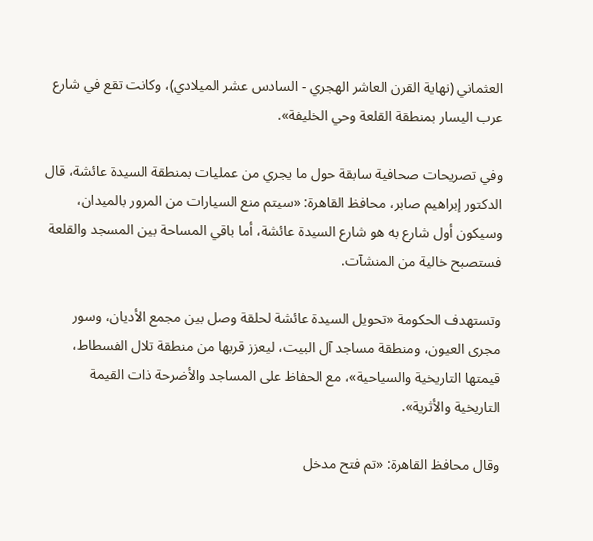العثماني (نهاية القرن العاشر الهجري - السادس عشر الميلادي)، وكانت تقع في شارع عرب اليسار بمنطقة القلعة وحي الخليفة».

وفي تصريحات صحافية سابقة حول ما يجري من عمليات بمنطقة السيدة عائشة، قال الدكتور إبراهيم صابر، محافظ القاهرة: «سيتم منع السيارات من المرور بالميدان، وسيكون أول شارع به هو شارع السيدة عائشة، أما باقي المساحة بين المسجد والقلعة فستصبح خالية من المنشآت.

وتستهدف الحكومة «تحويل السيدة عائشة لحلقة وصل بين مجمع الأديان، وسور مجرى العيون، ومنطقة مساجد آل البيت، ليعزز قربها من منطقة تلال الفسطاط، قيمتها التاريخية والسياحية»، مع الحفاظ على المساجد والأضرحة ذات القيمة التاريخية والأثرية».

وقال محافظ القاهرة: «تم فتح مدخل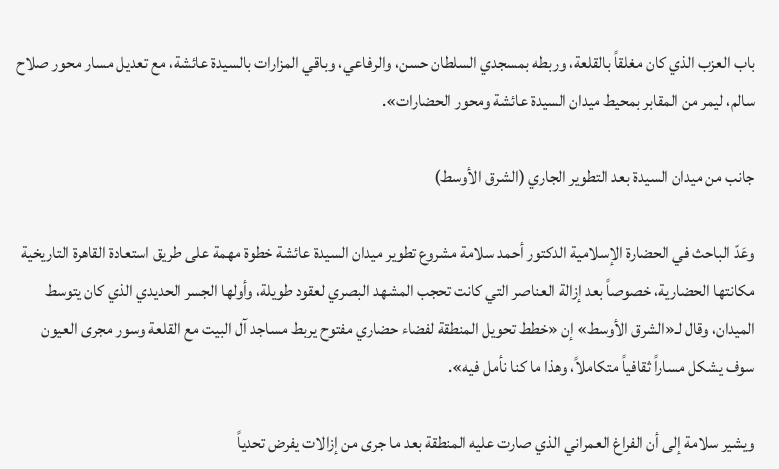باب العزب الذي كان مغلقاً بالقلعة، وربطه بمسجدي السلطان حسن، والرفاعي، وباقي المزارات بالسيدة عائشة، مع تعديل مسار محور صلاح سالم، ليمر من المقابر بمحيط ميدان السيدة عائشة ومحور الحضارات».

جانب من ميدان السيدة بعد التطوير الجاري (الشرق الأوسط)

وعَدّ الباحث في الحضارة الإسلامية الدكتور أحمد سلامة مشروع تطوير ميدان السيدة عائشة خطوة مهمة على طريق استعادة القاهرة التاريخية مكانتها الحضارية، خصوصاً بعد إزالة العناصر التي كانت تحجب المشهد البصري لعقود طويلة، وأولها الجسر الحديدي الذي كان يتوسط الميدان، وقال لـ«الشرق الأوسط» إن «خطط تحويل المنطقة لفضاء حضاري مفتوح يربط مساجد آل البيت مع القلعة وسور مجرى العيون سوف يشكل مساراً ثقافياً متكاملاً، وهذا ما كنا نأمل فيه».

ويشير سلامة إلى أن الفراغ العمراني الذي صارت عليه المنطقة بعد ما جرى من إزالات يفرض تحدياً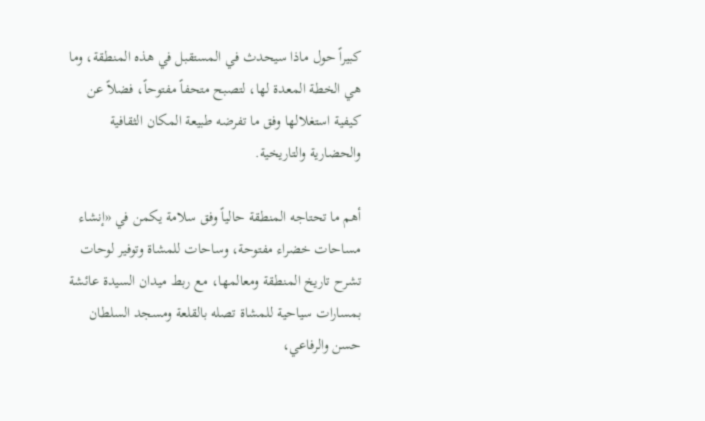كبيراً حول ماذا سيحدث في المستقبل في هذه المنطقة، وما هي الخطة المعدة لها، لتصبح متحفاً مفتوحاً، فضلاً عن كيفية استغلالها وفق ما تفرضه طبيعة المكان الثقافية والحضارية والتاريخية.

أهم ما تحتاجه المنطقة حالياً وفق سلامة يكمن في «إنشاء مساحات خضراء مفتوحة، وساحات للمشاة وتوفير لوحات تشرح تاريخ المنطقة ومعالمها، مع ربط ميدان السيدة عائشة بمسارات سياحية للمشاة تصله بالقلعة ومسجد السلطان حسن والرفاعي،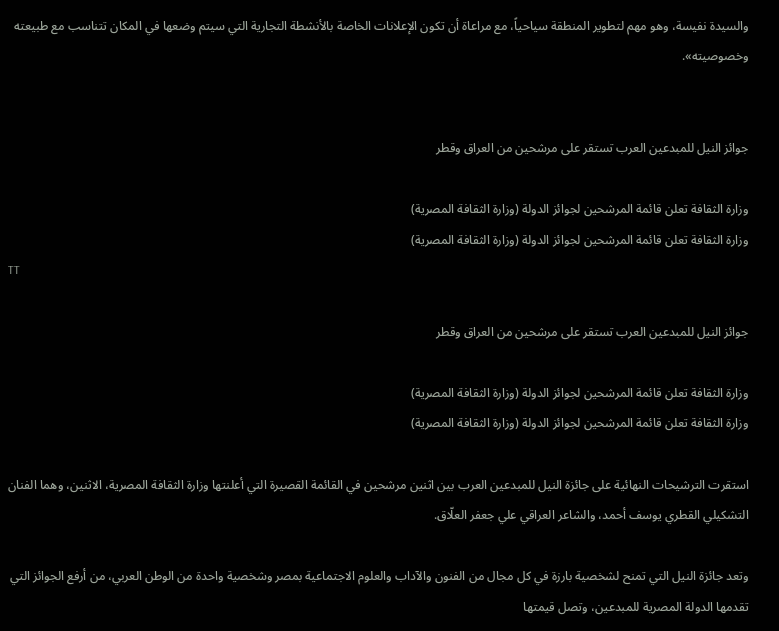والسيدة نفيسة، وهو مهم لتطوير المنطقة سياحياً، مع مراعاة أن تكون الإعلانات الخاصة بالأنشطة التجارية التي سيتم وضعها في المكان تتناسب مع طبيعته وخصوصيته».


جوائز النيل للمبدعين العرب تستقر على مرشحين من العراق وقطر

وزارة الثقافة تعلن قائمة المرشحين لجوائز الدولة (وزارة الثقافة المصرية)
وزارة الثقافة تعلن قائمة المرشحين لجوائز الدولة (وزارة الثقافة المصرية)
TT

جوائز النيل للمبدعين العرب تستقر على مرشحين من العراق وقطر

وزارة الثقافة تعلن قائمة المرشحين لجوائز الدولة (وزارة الثقافة المصرية)
وزارة الثقافة تعلن قائمة المرشحين لجوائز الدولة (وزارة الثقافة المصرية)

استقرت الترشيحات النهائية على جائزة النيل للمبدعين العرب بين اثنين مرشحين في القائمة القصيرة التي أعلنتها وزارة الثقافة المصرية، الاثنين، وهما الفنان التشكيلي القطري يوسف أحمد، والشاعر العراقي علي جعفر العلّاق.

وتعد جائزة النيل التي تمنح لشخصية بارزة في كل مجال من الفنون والآداب والعلوم الاجتماعية بمصر وشخصية واحدة من الوطن العربي، من أرفع الجوائز التي تقدمها الدولة المصرية للمبدعين، وتصل قيمتها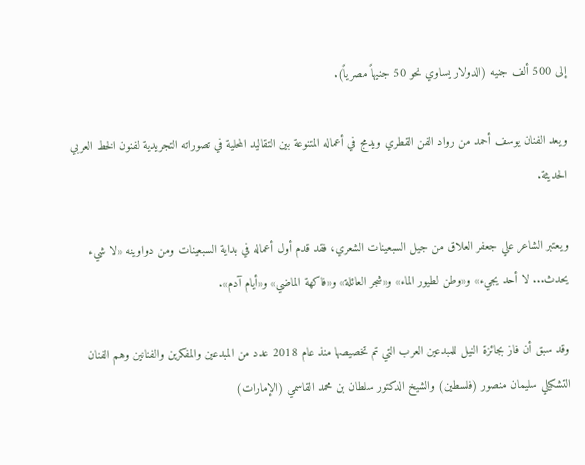إلى 500 ألف جنيه (الدولار يساوي نحو 50 جنيهاً مصرياً).

ويعد الفنان يوسف أحمد من رواد الفن القطري ويدمج في أعماله المتنوعة بين التقاليد المحلية في تصوراته التجريدية لفنون الخط العربي الحديثة.

ويعتبر الشاعر علي جعفر العلاق من جيل السبعينات الشعري، فقد قدم أول أعماله في بداية السبعينات ومن دواوينه «لا شيء يحدث... لا أحد يجيء» و«وطن لطيور الماء» و«شجر العائلة» و«فاكهة الماضي» و«أيام آدم».

وقد سبق أن فاز بجائزة النيل للمبدعين العرب التي تم تخصيصها منذ عام 2018 عدد من المبدعين والمفكرين والفنانين وهم الفنان التشكيلي سليمان منصور (فلسطين) والشيخ الدكتور سلطان بن محمد القاسمي (الإمارات)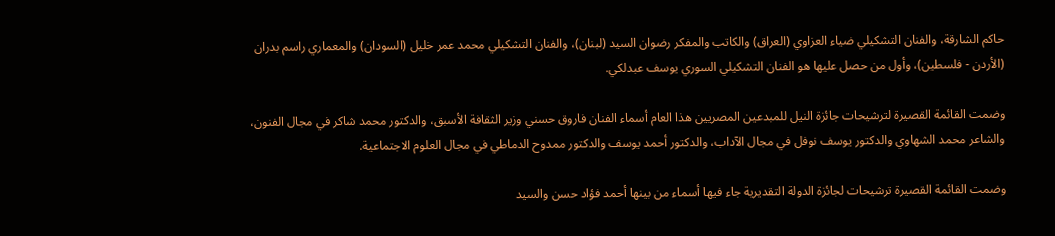حاكم الشارقة، والفنان التشكيلي ضياء العزاوي (العراق) والكاتب والمفكر رضوان السيد (لبنان)، والفنان التشكيلي محمد عمر خليل (السودان) والمعماري راسم بدران (الأردن - فلسطين)، وأول من حصل عليها هو الفنان التشكيلي السوري يوسف عبدلكي.

وضمت القائمة القصيرة لترشيحات جائزة النيل للمبدعين المصريين هذا العام أسماء الفنان فاروق حسني وزير الثقافة الأسبق، والدكتور محمد شاكر في مجال الفنون، والشاعر محمد الشهاوي والدكتور يوسف نوفل في مجال الآداب، والدكتور أحمد يوسف والدكتور ممدوح الدماطي في مجال العلوم الاجتماعية.

وضمت القائمة القصيرة ترشيحات لجائزة الدولة التقديرية جاء فيها أسماء من بينها أحمد فؤاد حسن والسيد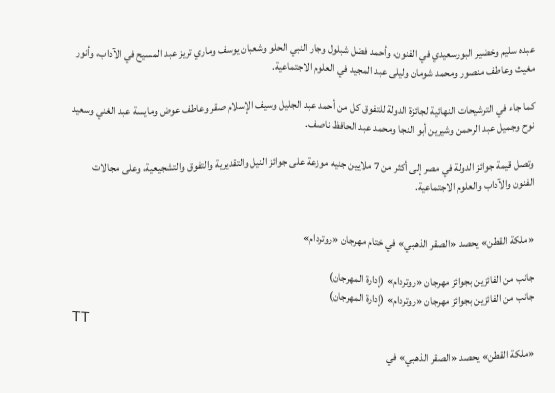عبده سليم وخضير البورسعيدي في الفنون، وأحمد فضل شبلول وجار النبي الحلو وشعبان يوسف وماري تريز عبد المسيح في الآداب، وأنور مغيث وعاطف منصور ومحمد شومان وليلى عبد المجيد في العلوم الاجتماعية.

كما جاء في الترشيحات النهائية لجائزة الدولة للتفوق كل من أحمد عبد الجليل وسيف الإسلام صقر وعاطف عوض ومايسة عبد الغني وسعيد نوح وجميل عبد الرحمن وشيرين أبو النجا ومحمد عبد الحافظ ناصف.

وتصل قيمة جوائز الدولة في مصر إلى أكثر من 7 ملايين جنيه موزعة على جوائز النيل والتقديرية والتفوق والتشجيعية، وعلى مجالات الفنون والآداب والعلوم الاجتماعية.


«ملكة القطن» يحصد «الصقر الذهبي» في ختام مهرجان «روتردام»

جانب من الفائزين بجوائز مهرجان «روتردام» (إدارة المهرجان)
جانب من الفائزين بجوائز مهرجان «روتردام» (إدارة المهرجان)
TT

«ملكة القطن» يحصد «الصقر الذهبي» في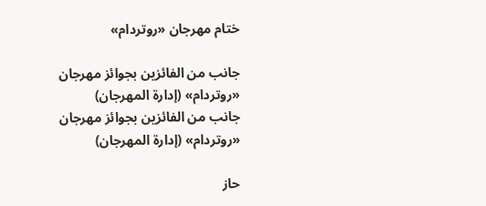ختام مهرجان «روتردام»

جانب من الفائزين بجوائز مهرجان «روتردام» (إدارة المهرجان)
جانب من الفائزين بجوائز مهرجان «روتردام» (إدارة المهرجان)

حاز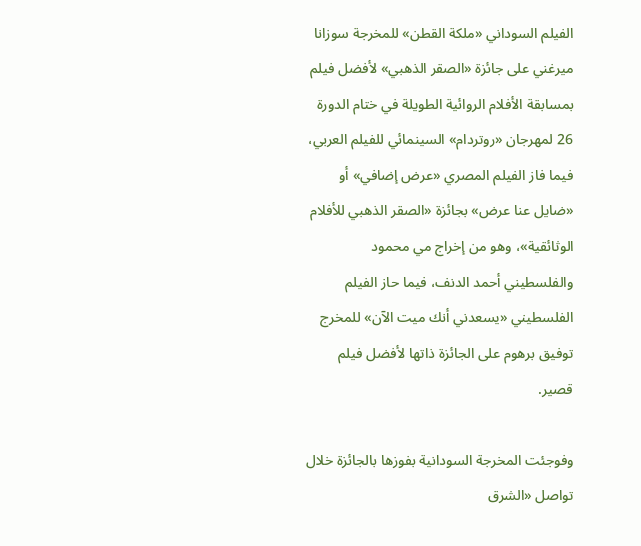الفيلم السوداني «ملكة القطن» للمخرجة سوزانا ميرغني على جائزة «الصقر الذهبي» لأفضل فيلم بمسابقة الأفلام الروائية الطويلة في ختام الدورة 26 لمهرجان «روتردام» السينمائي للفيلم العربي، فيما فاز الفيلم المصري «عرض إضافي» أو «ضايل عنا عرض» بجائزة «الصقر الذهبي للأفلام الوثائقية»، وهو من إخراج مي محمود والفلسطيني أحمد الدنف، فيما حاز الفيلم الفلسطيني «يسعدني أنك ميت الآن» للمخرج توفيق برهوم على الجائزة ذاتها لأفضل فيلم قصير.

وفوجئت المخرجة السودانية بفوزها بالجائزة خلال تواصل «الشرق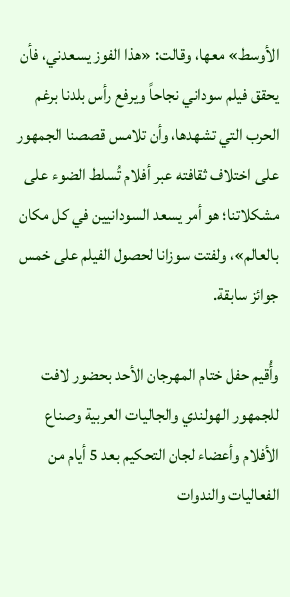الأوسط» معها، وقالت: «هذا الفوز يسعدني، فأن يحقق فيلم سوداني نجاحاً ويرفع رأس بلدنا برغم الحرب التي تشهدها، وأن تلامس قصصنا الجمهور على اختلاف ثقافته عبر أفلام تُسلط الضوء على مشكلاتنا؛ هو أمر يسعد السودانيين في كل مكان بالعالم»، ولفتت سوزانا لحصول الفيلم على خمس جوائز سابقة.

وأُقيم حفل ختام المهرجان الأحد بحضور لافت للجمهور الهولندي والجاليات العربية وصناع الأفلام وأعضاء لجان التحكيم بعد 5 أيام من الفعاليات والندوات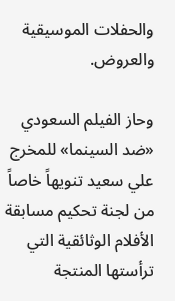والحفلات الموسيقية والعروض.

وحاز الفيلم السعودي «ضد السينما» للمخرج علي سعيد تنويهاً خاصاً من لجنة تحكيم مسابقة الأفلام الوثائقية التي ترأستها المنتجة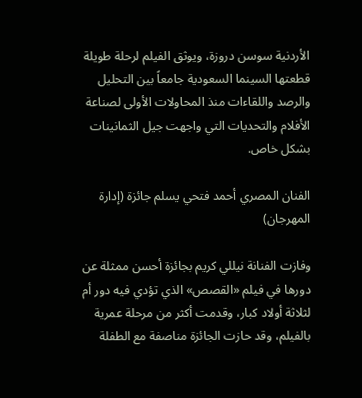الأردنية سوسن دروزة، ويوثق الفيلم لرحلة طويلة قطعتها السينما السعودية جامعاً بين التحليل والرصد واللقاءات منذ المحاولات الأولى لصناعة الأفلام والتحديات التي واجهت جيل الثمانينات بشكل خاص.

الفنان المصري أحمد فتحي يسلم جائزة (إدارة المهرجان)

وفازت الفنانة نيللي كريم بجائزة أحسن ممثلة عن دورها في فيلم «القصص» الذي تؤدي فيه دور أم لثلاثة أولاد كبار، وقدمت أكثر من مرحلة عمرية بالفيلم، وقد حازت الجائزة مناصفة مع الطفلة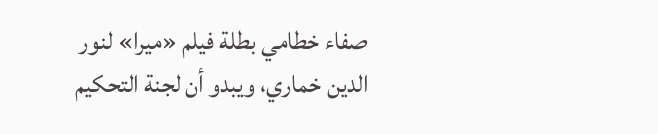صفاء خطامي بطلة فيلم «ميرا» لنور الدين خماري، ويبدو أن لجنة التحكيم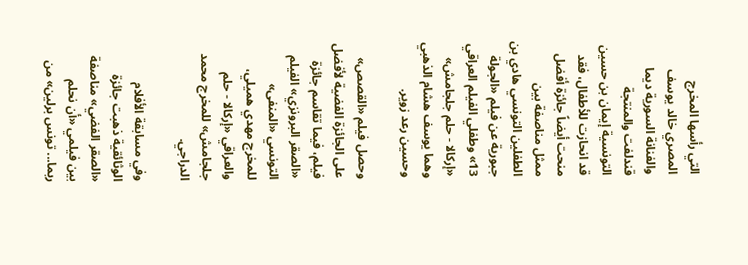التي رأسها المخرج المصري خالد يوسف والفنانة السورية ديما قندلفت والمنتجة التونسية إيمان بن حسين قد انحازت للأطفال، فقد منحت أيضاً جائزة أفضل ممثل مناصفة بين الطفلين التونسي هادي بن جبورية عن فيلم «الجولة 13» وطفلي الفيلم العراقي «إركالا - حلم جلجامش» وهما يوسف هشام الذهبي وحسين رعد زوير.

وحصل فيلم «القصص» على الجائزة الفضية لأفضل فيلم، فيما تقاسم جائزة «الصقر البرونزي» الفيلم التونسي «المنفى» للمخرج مهدي هميلي، والعراقي «إركالا - حلم جلجامش» للمخرج محمد الدراجي.

وفي مسابقة الأفلام الوثائقية ذهبت جائزة «الصقر الفضي» مناصفة بين فيلمي «أن نحلم ربما... تونس برلين» من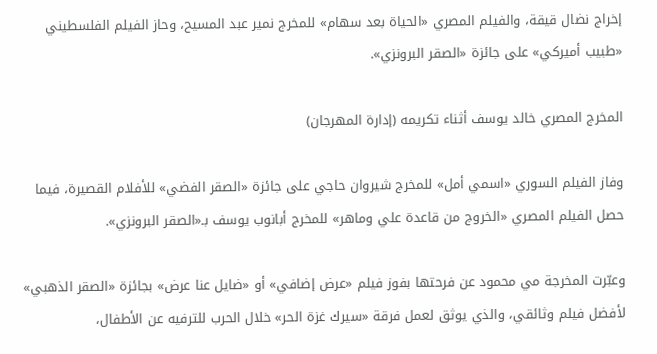إخراج نضال قيقة، والفيلم المصري «الحياة بعد سهام» للمخرج نمير عبد المسيح، وحاز الفيلم الفلسطيني «طبيب أميركي» على جائزة «الصقر البرونزي».

المخرج المصري خالد يوسف أثناء تكريمه (إدارة المهرجان)

وفاز الفيلم السوري «اسمي أمل» للمخرج شيروان حاجي على جائزة «الصقر الفضي» للأفلام القصيرة، فيما حصل الفيلم المصري «الخروج من قاعدة علي وماهر» للمخرج أبانوب يوسف بـ«الصقر البرونزي».

وعبّرت المخرجة مي محمود عن فرحتها بفوز فيلم «عرض إضافي» أو «ضايل عنا عرض» بجائزة «الصقر الذهبي» لأفضل فيلم وثائقي، والذي يوثق لعمل فرقة «سيرك غزة الحر» خلال الحرب للترفيه عن الأطفال،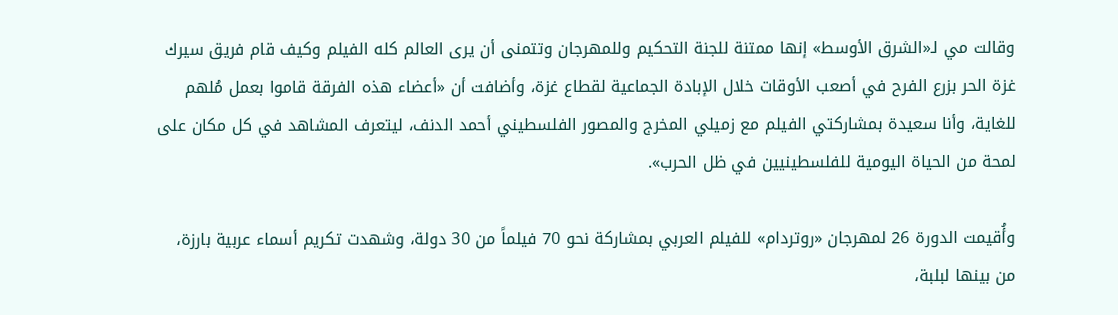وقالت مي لـ«الشرق الأوسط» إنها ممتنة للجنة التحكيم وللمهرجان وتتمنى أن يرى العالم كله الفيلم وكيف قام فريق سيرك غزة الحر بزرع الفرح في أصعب الأوقات خلال الإبادة الجماعية لقطاع غزة، وأضافت أن «أعضاء هذه الفرقة قاموا بعمل مُلهم للغاية، وأنا سعيدة بمشاركتي الفيلم مع زميلي المخرج والمصور الفلسطيني أحمد الدنف، ليتعرف المشاهد في كل مكان على لمحة من الحياة اليومية للفلسطينيين في ظل الحرب».

وأُقيمت الدورة 26 لمهرجان «روتردام» للفيلم العربي بمشاركة نحو 70 فيلماً من 30 دولة، وشهدت تكريم أسماء عربية بارزة، من بينها لبلبة،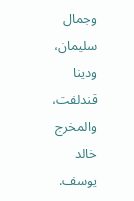وجمال سليمان، ودينا قندلفت، والمخرج خالد يوسف.